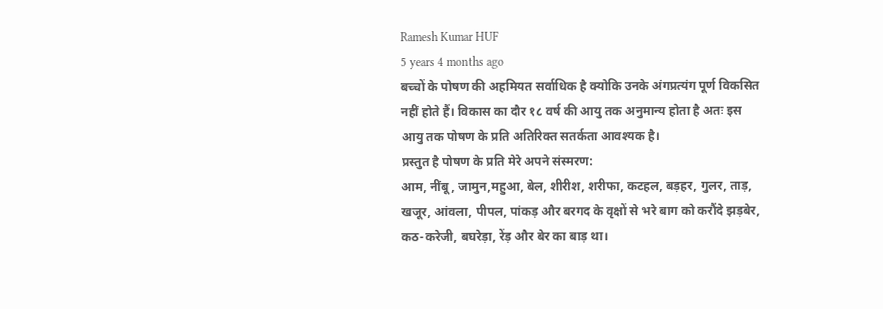Ramesh Kumar HUF
5 years 4 months ago
बच्चों के पोषण की अहमियत सर्वाधिक है क्योकि उनके अंगप्रत्यंग पूर्ण विकसित नहीं होते हैं। विकास का दौर १८ वर्ष की आयु तक अनुमान्य होता है अतः इस आयु तक पोषण के प्रति अतिरिक्त सतर्कता आवश्यक है।
प्रस्तुत है पोषण के प्रति मेरे अपने संस्मरण:
आम, नींबू, जामुन,महुआ, बेल, शीरीश, शरीफा, कटहल, बड़हर, गुलर, ताड़, खजूर, आंवला, पीपल, पांकड़ और बरगद के वृक्षों से भरे बाग को करौंदे झड़बेर, कठ-करेजी, बघरेड़ा, रेंड़ और बेर का बाड़ था।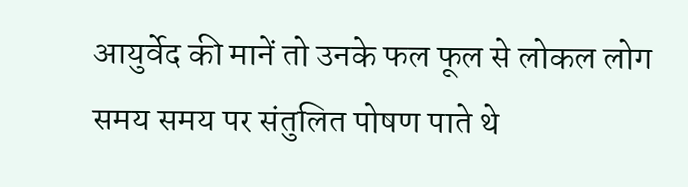आयुर्वेद की मानें तो उनके फल फूल से लोकल लोग समय समय पर संतुलित पोषण पाते थे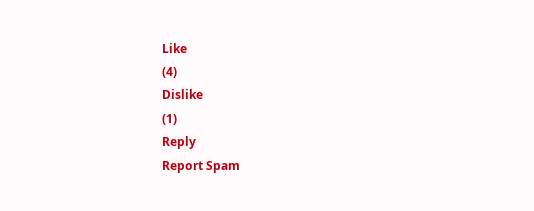Like
(4)
Dislike
(1)
Reply
Report Spam